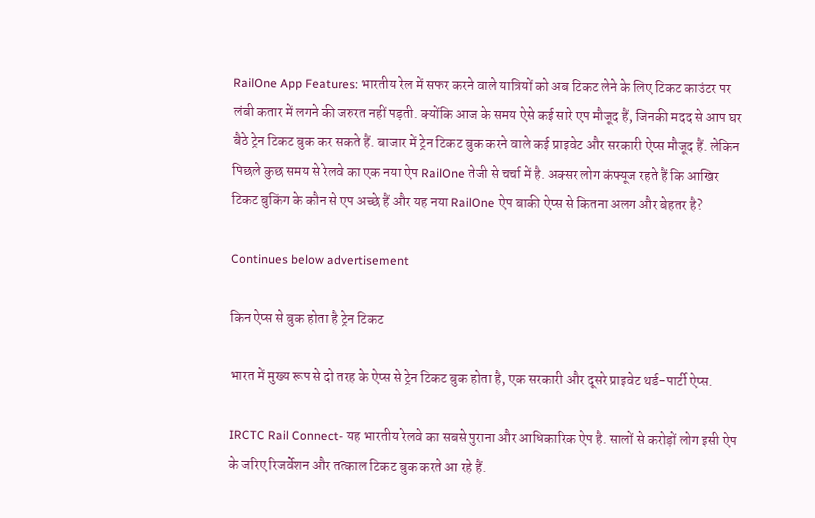RailOne App Features: भारतीय रेल में सफर करने वाले यात्रियों को अब टिकट लेने के लिए टिकट काउंटर पर लंबी कतार में लगने की जरुरत नहीं पड़ती. क्योंकि आज के समय ऐसे कई सारे एप मौजूद हैं, जिनकी मदद से आप घर बैठे ट्रेन टिकट बुक कर सकते हैं. बाजार में ट्रेन टिकट बुक करने वाले कई प्राइवेट और सरकारी ऐप्स मौजूद हैं. लेकिन पिछले कुछ समय से रेलवे का एक नया ऐप RailOne तेजी से चर्चा में है. अक्सर लोग कंफ्यूज रहते हैं कि आखिर टिकट बुकिंग के कौन से एप अच्छे हैं और यह नया RailOne ऐप बाकी ऐप्स से कितना अलग और बेहतर है?

Continues below advertisement

किन ऐप्स से बुक होता है ट्रेन टिकट

भारत में मुख्य रूप से दो तरह के ऐप्स से ट्रेन टिकट बुक होता है, एक सरकारी और दूसरे प्राइवेट थर्ड-पार्टी ऐप्स.

IRCTC Rail Connect- यह भारतीय रेलवे का सबसे पुराना और आधिकारिक ऐप है. सालों से करोड़ों लोग इसी ऐप के जरिए रिजर्वेशन और तत्काल टिकट बुक करते आ रहे हैं.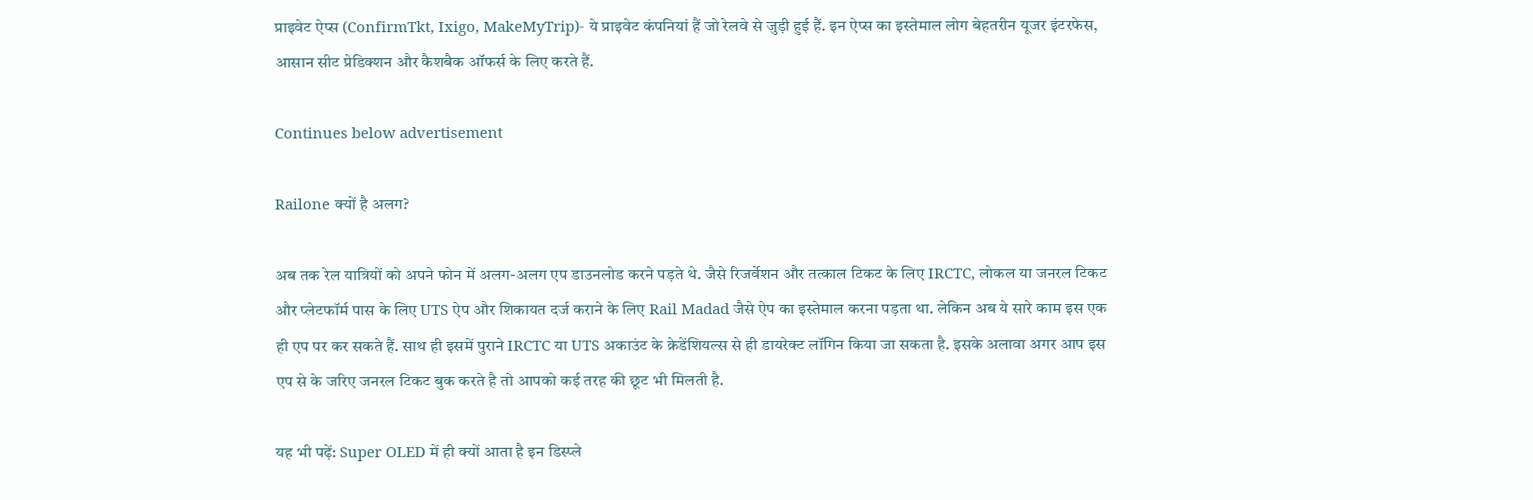प्राइवेट ऐप्स (ConfirmTkt, Ixigo, MakeMyTrip)- ये प्राइवेट कंपनियां हैं जो रेलवे से जुड़ी हुई हैं. इन ऐप्स का इस्तेमाल लोग बेहतरीन यूजर इंटरफेस, आसान सीट प्रेडिक्शन और कैशबैक ऑफर्स के लिए करते हैं.

Continues below advertisement

Railone क्यों है अलग?

अब तक रेल यात्रियों को अपने फोन में अलग-अलग एप डाउनलोड करने पड़ते थे. जैसे रिजर्वेशन और तत्काल टिकट के लिए IRCTC, लोकल या जनरल टिकट और प्लेटफॉर्म पास के लिए UTS ऐप और शिकायत दर्ज कराने के लिए Rail Madad जैसे ऐप का इस्तेमाल करना पड़ता था. लेकिन अब ये सारे काम इस एक ही एप पर कर सकते हैं. साथ ही इसमें पुराने IRCTC या UTS अकाउंट के क्रेडेंशियल्स से ही डायरेक्ट लॉगिन किया जा सकता है. इसके अलावा अगर आप इस एप से के जरिए जनरल टिकट बुक करते है तो आपको कई तरह की छूट भी मिलती है.

यह भी पढ़ें: Super OLED में ही क्यों आता है इन डिस्प्ले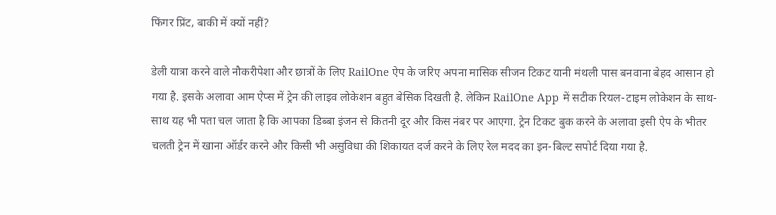फिंगर प्रिंट, बाकी में क्यों नहीं?

डेली यात्रा करने वाले नौकरीपेशा और छात्रों के लिए RailOne ऐप के जरिए अपना मासिक सीजन टिकट यानी मंथली पास बनवाना बेहद आसान हो गया है. इसके अलावा आम ऐप्स में ट्रेन की लाइव लोकेशन बहुत बेसिक दिखती है. लेकिन RailOne App में सटीक रियल-टाइम लोकेशन के साथ-साथ यह भी पता चल जाता है कि आपका डिब्बा इंजन से कितनी दूर और किस नंबर पर आएगा. ट्रेन टिकट बुक करने के अलावा इसी ऐप के भीतर चलती ट्रेन में खाना ऑर्डर करने और किसी भी असुविधा की शिकायत दर्ज करने के लिए रेल मदद का इन-बिल्ट सपोर्ट दिया गया है.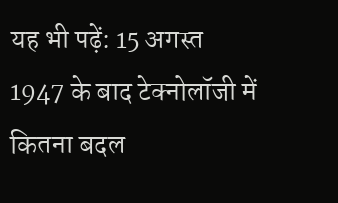यह भी पढ़ें: 15 अगस्त 1947 के बाद टेक्नोलॉजी में कितना बदल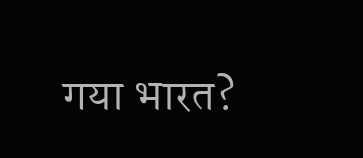गया भारत?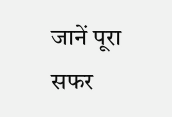जानें पूरा सफर